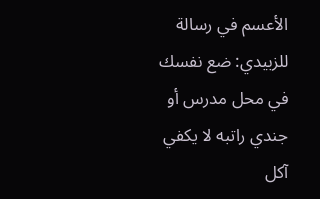الأعسم في رسالة للزبيدي: ضع نفسك في محل مدرس أو جندي راتبه لا يكفي آكل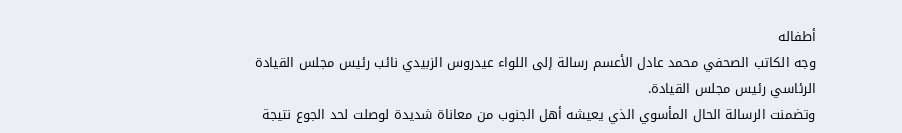أطفاله
وجه الكاتب الصحفي محمد عادل الأعسم رسالة إلى اللواء عيدروس الزبيدي نائب رئيس مجلس القيادة الرئاسي رئيس مجلس القيادة.
وتضمنت الرسالة الحال المأسوي الذي يعيشه أهل الجنوب من معاناة شديدة لوصلت لحد الجوع نتيجة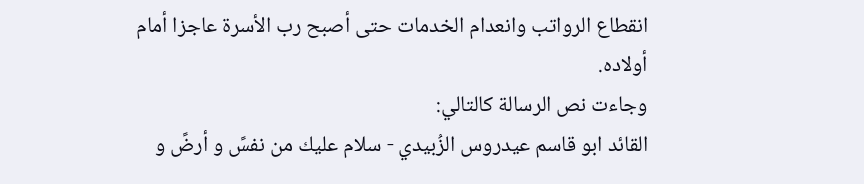انقطاع الرواتب وانعدام الخدمات حتى أصبح رب الأسرة عاجزا أمام أولاده.
وجاءت نص الرسالة كالتالي:
القائد ابو قاسم عيدروس الزُبيدي - سلام عليك من نفسً و أرضً و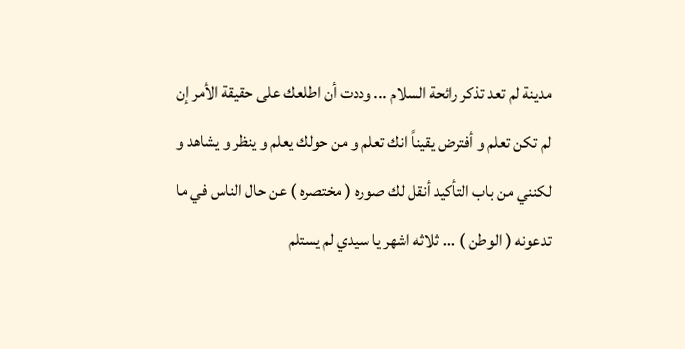مدينة لم تعد تذكر رائحة السلام ... وددت أن اطلعك على حقيقة الأمر إن لم تكن تعلم و أفترض يقيناً انك تعلم و من حولك يعلم و ينظر و يشاهد و لكنني من باب التأكيد أنقل لك صوره ( مختصره ) عن حال الناس في ما تدعونه ( الوطن ) ... ثلاثه اشهر يا سيدي لم يستلم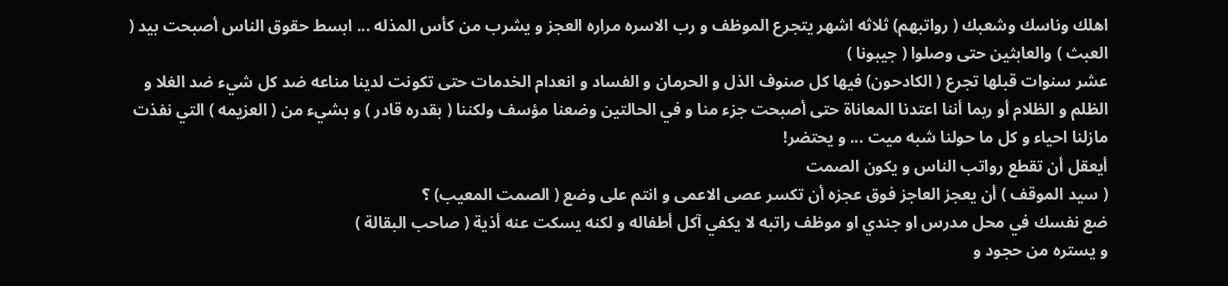اهلك وناسك وشعبك ( رواتبهم) ثلاثه اشهر يتجرع الموظف و رب الاسره مراره العجز و يشرب من كأس المذله ... ابسط حقوق الناس أصبحت بيد ( العبث ) والعابثين حتى وصلوا ( جيبونا )
عشر سنوات قبلها تجرع ( الكادحون) فيها كل صنوف الذل و الحرمان و الفساد و انعدام الخدمات حتى تكونت لدينا مناعه ضد كل شيء ضد الغلا و الظلم و الظلام أو ربما أننا اعتدنا المعاناة حتى أصبحت جزء منا و في الحالتين وضعنا مؤسف ولكننا ( بقدره قادر ) و بشيء من ( العزيمه ) التي نفذت مازلنا احياء و كل ما حولنا شبه ميت ... و يحتضر!
أيعقل أن تقطع رواتب الناس و يكون الصمت
( سيد الموقف ) أن يعجز العاجز فوق عجزه أن تكسر عصى الاعمى و انتم على وضع ( الصمت المعيب) ؟
ضع نفسك في محل مدرس او جندي او موظف راتبه لا يكفي آكل أطفاله و لكنه يسكت عنه أذية ( صاحب البقالة )
و يستره من حجود و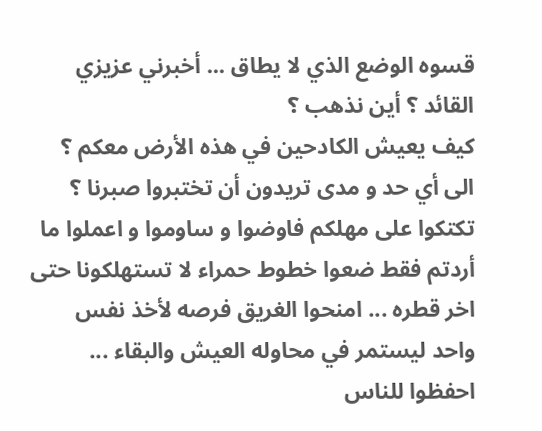قسوه الوضع الذي لا يطاق ... أخبرني عزيزي القائد ؟ أين نذهب ؟
كيف يعيش الكادحين في هذه الأرض معكم ؟
الى أي حد و مدى تريدون أن تختبروا صبرنا ؟
تكتكوا على مهلكم فاوضوا و ساوموا و اعملوا ما أردتم فقط ضعوا خطوط حمراء لا تستهلكونا حتى اخر قطره ... امنحوا الغريق فرصه لأخذ نفس واحد ليستمر في محاوله العيش والبقاء ... احفظوا للناس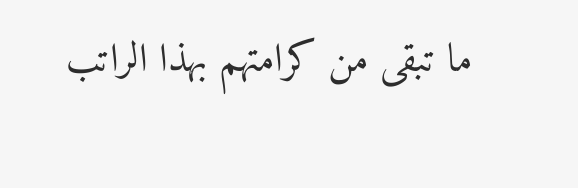ما تبقى من كرامتهم بهذا الراتب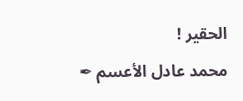الحقير !
محمد عادل الأعسم ✒